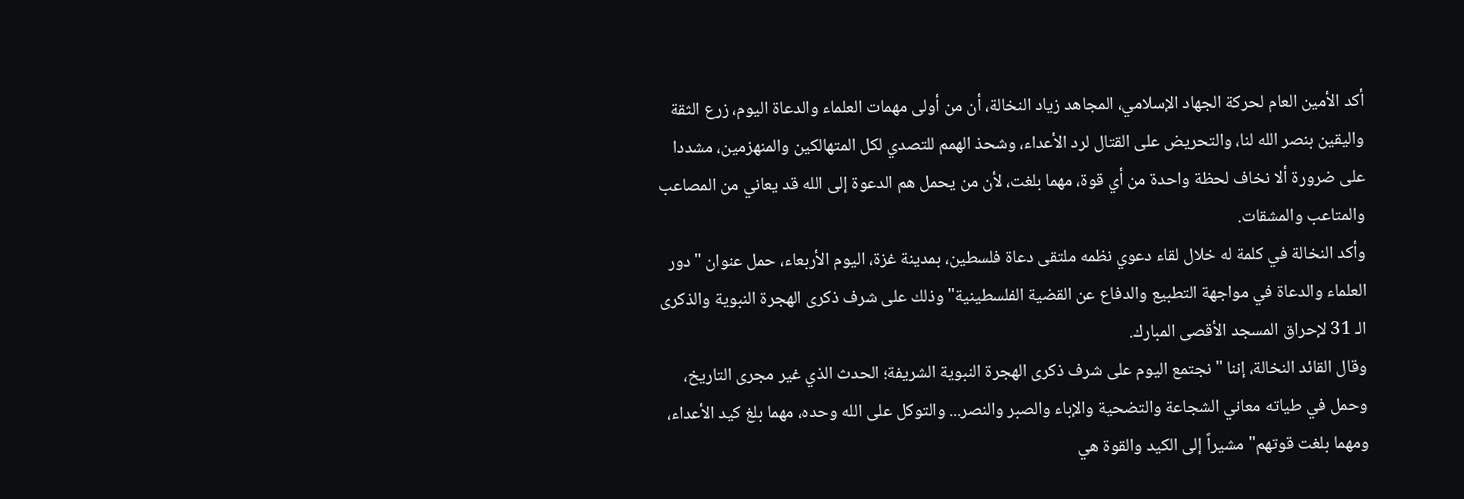أكد الأمين العام لحركة الجهاد الإسلامي، المجاهد زياد النخالة، أن من أولى مهمات العلماء والدعاة اليوم، زرع الثقة واليقين بنصر الله لنا، والتحريض على القتال لرد الأعداء، وشحذ الهمم للتصدي لكل المتهالكين والمنهزمين، مشددا على ضرورة ألا نخاف لحظة واحدة من أي قوة، مهما بلغت، لأن من يحمل هم الدعوة إلى الله قد يعاني من المصاعب والمتاعب والمشقات.
وأكد النخالة في كلمة له خلال لقاء دعوي نظمه ملتقى دعاة فلسطين، بمدينة غزة، اليوم الأربعاء، حمل عنوان "دور العلماء والدعاة في مواجهة التطبيع والدفاع عن القضية الفلسطينية" وذلك على شرف ذكرى الهجرة النبوية والذكرى الـ 31 لإحراق المسجد الأقصى المبارك.
وقال القائد النخالة، إننا "نجتمع اليوم على شرف ذكرى الهجرة النبوية الشريفة؛ الحدث الذي غير مجرى التاريخ، وحمل في طياته معاني الشجاعة والتضحية والإباء والصبر والنصر... والتوكل على الله وحده، مهما بلغ كيد الأعداء، ومهما بلغت قوتهم" مشيراً إلى الكيد والقوة هي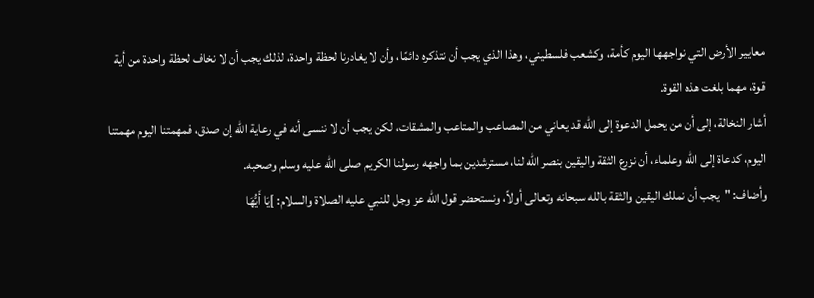معايير الأرض التي نواجهها اليوم كأمة، وكشعب فلسطيني، وهذا الذي يجب أن نتذكره دائمًا، وأن لا يغادرنا لحظة واحدة، لذلك يجب أن لا نخاف لحظة واحدة من أية قوة، مهما بلغت هذه القوة.
أشار النخالة، إلى أن من يحمل الدعوة إلى الله قد يعاني من المصاعب والمتاعب والمشقات، لكن يجب أن لا ننسى أنه في رعاية الله إن صدق، فمهمتنا اليوم مهمتنا اليوم، كدعاة إلى الله وعلماء، أن نزرع الثقة واليقين بنصر الله لنا، مسترشدين بما واجهه رسولنا الكريم صلى الله عليه وسلم وصحبه.
وأضاف: "يجب أن نملك اليقين والثقة بالله سبحانه وتعالى أولاً، ونستحضر قول الله عز وجل للنبي عليه الصلاة والسلام: ]يَا أَيُّهَا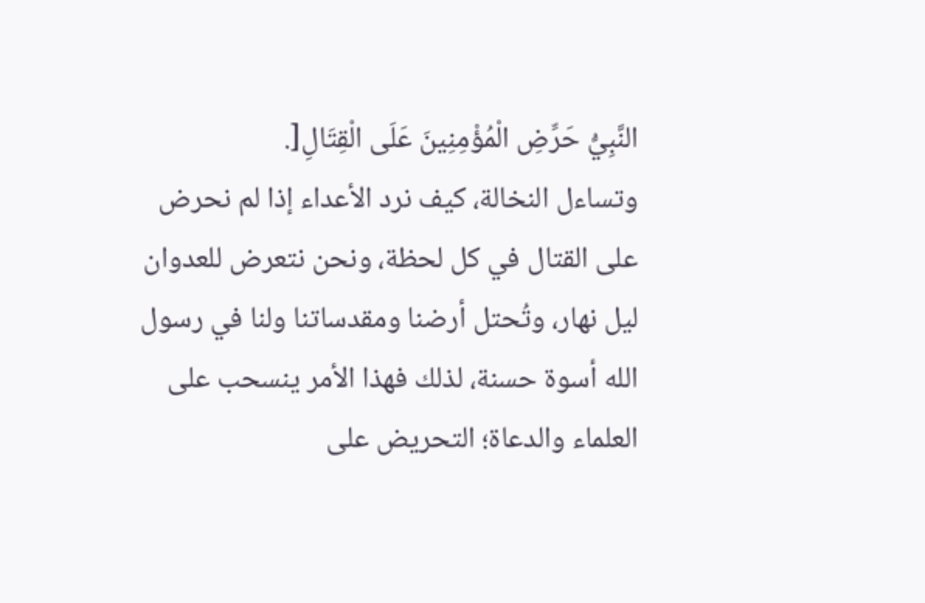النَّبِيُّ حَرِّضِ الْمُؤْمِنِينَ عَلَى الْقِتَالِ[.
وتساءل النخالة، كيف نرد الأعداء إذا لم نحرض على القتال في كل لحظة، ونحن نتعرض للعدوان ليل نهار، وتُحتل أرضنا ومقدساتنا ولنا في رسول الله أسوة حسنة، لذلك فهذا الأمر ينسحب على العلماء والدعاة؛ التحريض على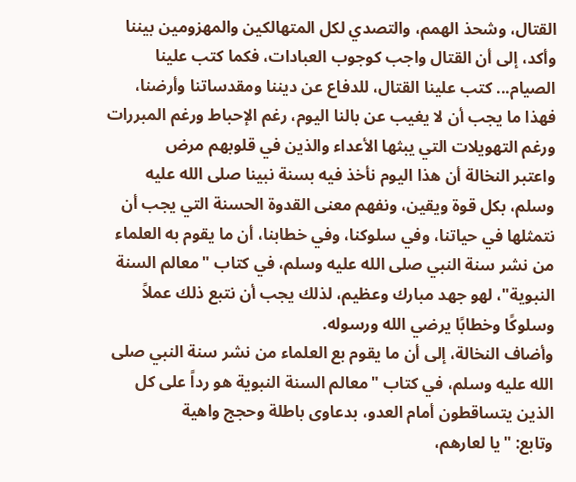القتال، وشحذ الهمم، والتصدي لكل المتهالكين والمهزومين بيننا
وأكد، إلى أن القتال واجب كوجوب العبادات، فكما كتب علينا الصيام... كتب علينا القتال، للدفاع عن ديننا ومقدساتنا وأرضنا، فهذا ما يجب أن لا يغيب عن بالنا اليوم، رغم الإحباط ورغم المبررات ورغم التهويلات التي يبثها الأعداء والذين في قلوبهم مرض
واعتبر النخالة أن هذا اليوم نأخذ فيه بسنة نبينا صلى الله عليه وسلم، بكل قوة ويقين، ونفهم معنى القدوة الحسنة التي يجب أن نتمثلها في حياتنا، وفي سلوكنا، وفي خطابنا، أن ما يقوم به العلماء من نشر سنة النبي صلى الله عليه وسلم، في كتاب "معالم السنة النبوية"، لهو جهد مبارك وعظيم، لذلك يجب أن نتبع ذلك عملاً وسلوكًا وخطابًا يرضي الله ورسوله.
وأضاف النخالة، إلى أن ما يقوم بع العلماء من نشر سنة النبي صلى الله عليه وسلم، في كتاب "معالم السنة النبوية هو رداً على كل الذين يتساقطون أمام العدو، بدعاوى باطلة وحجج واهية
وتابع: "يا لعارهم،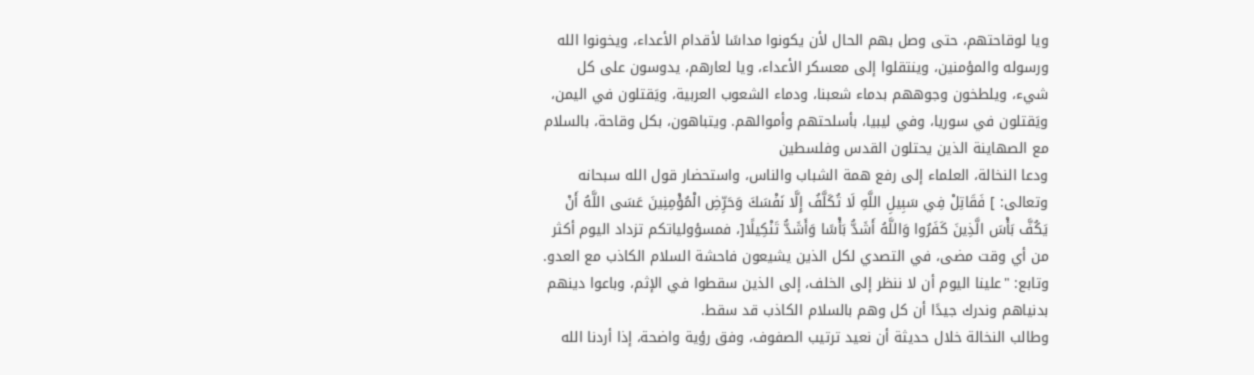ويا لوقاحتهم، حتى وصل بهم الحال لأن يكونوا مداسًا لأقدام الأعداء، ويخونوا الله ورسوله والمؤمنين، وينتقلوا إلى معسكر الأعداء، ويا لعارهم، يدوسون على كل شيء، ويلطخون وجوههم بدماء شعبنا، ودماء الشعوب العربية، ويَقتلون في اليمن، ويَقتلون في سوريا، وفي ليبيا، بأسلحتهم وأموالهم. ويتباهون، بكل وقاحة، بالسلام مع الصهاينة الذين يحتلون القدس وفلسطين
ودعا النخالة، العلماء إلى رفع همة الشباب والناس، واستحضار قول الله سبحانه وتعالى: ] فَقَاتِلْ فِي سَبِيلِ اللَّهِ لَا تُكَلَّفُ إِلَّا نَفْسَكَ وَحَرِّضِ الْمُؤْمِنِينَ عَسَى اللَّهُ أَنْ يَكُفَّ بَأْسَ الَّذِينَ كَفَرُوا وَاللَّهُ أَشَدُّ بَأْسًا وَأَشَدُّ تَنْكِيلًا[، فمسؤولياتكم تزداد اليوم أكثر من أي وقت مضى، في التصدي لكل الذين يشيعون فاحشة السلام الكاذب مع العدو.
وتابع: "علينا اليوم أن لا ننظر إلى الخلف، إلى الذين سقطوا في الإثم، وباعوا دينهم بدنياهم وندرك جيدًا أن كل وهم بالسلام الكاذب قد سقط.
وطالب النخالة خلال حديثة أن نعيد ترتيب الصفوف، وفق رؤية واضحة، إذا أردنا الله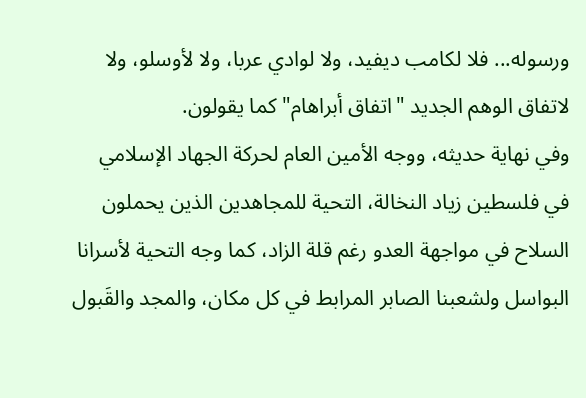ورسوله... فلا لكامب ديفيد، ولا لوادي عربا، ولا لأوسلو، ولا لاتفاق الوهم الجديد "اتفاق أبراهام" كما يقولون.
وفي نهاية حديثه، ووجه الأمين العام لحركة الجهاد الإسلامي في فلسطين زياد النخالة، التحية للمجاهدين الذين يحملون السلاح في مواجهة العدو رغم قلة الزاد، كما وجه التحية لأسرانا البواسل ولشعبنا الصابر المرابط في كل مكان، والمجد والقَبول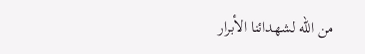من الله لشهدائنا الأبرار